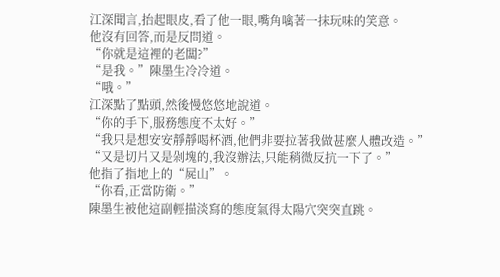江深聞言,抬起眼皮,看了他一眼,嘴角噙著一抹玩味的笑意。
他沒有回答,而是反問道。
“你就是這裡的老闆?”
“是我。”陳墨生冷冷道。
“哦。”
江深點了點頭,然後慢悠悠地說道。
“你的手下,服務態度不太好。”
“我只是想安安靜靜喝杯酒,他們非要拉著我做甚麼人體改造。”
“又是切片又是剁塊的,我沒辦法,只能稍微反抗一下了。”
他指了指地上的“屍山”。
“你看,正當防衛。”
陳墨生被他這副輕描淡寫的態度氣得太陽穴突突直跳。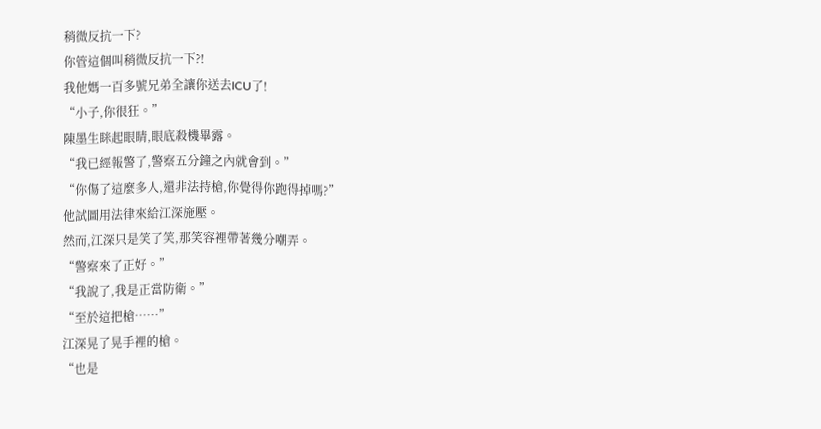稍微反抗一下?
你管這個叫稍微反抗一下?!
我他媽一百多號兄弟全讓你送去ICU了!
“小子,你很狂。”
陳墨生眯起眼睛,眼底殺機畢露。
“我已經報警了,警察五分鐘之內就會到。”
“你傷了這麼多人,還非法持槍,你覺得你跑得掉嗎?”
他試圖用法律來給江深施壓。
然而,江深只是笑了笑,那笑容裡帶著幾分嘲弄。
“警察來了正好。”
“我說了,我是正當防衛。”
“至於這把槍……”
江深晃了晃手裡的槍。
“也是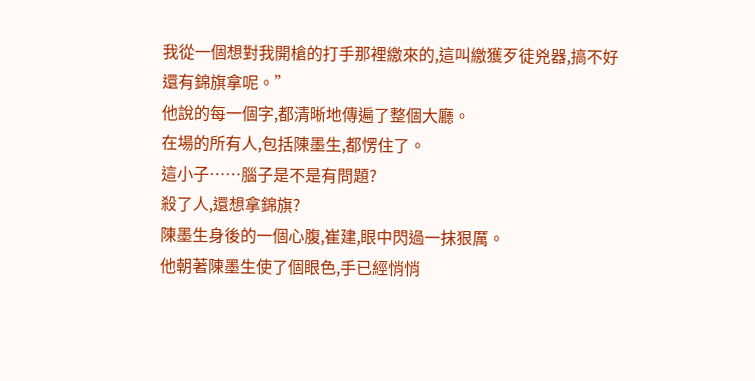我從一個想對我開槍的打手那裡繳來的,這叫繳獲歹徒兇器,搞不好還有錦旗拿呢。”
他說的每一個字,都清晰地傳遍了整個大廳。
在場的所有人,包括陳墨生,都愣住了。
這小子……腦子是不是有問題?
殺了人,還想拿錦旗?
陳墨生身後的一個心腹,崔建,眼中閃過一抹狠厲。
他朝著陳墨生使了個眼色,手已經悄悄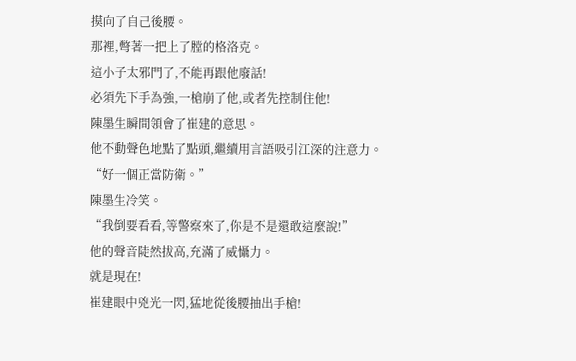摸向了自己後腰。
那裡,彆著一把上了膛的格洛克。
這小子太邪門了,不能再跟他廢話!
必須先下手為強,一槍崩了他,或者先控制住他!
陳墨生瞬間領會了崔建的意思。
他不動聲色地點了點頭,繼續用言語吸引江深的注意力。
“好一個正當防衛。”
陳墨生冷笑。
“我倒要看看,等警察來了,你是不是還敢這麼說!”
他的聲音陡然拔高,充滿了威懾力。
就是現在!
崔建眼中兇光一閃,猛地從後腰抽出手槍!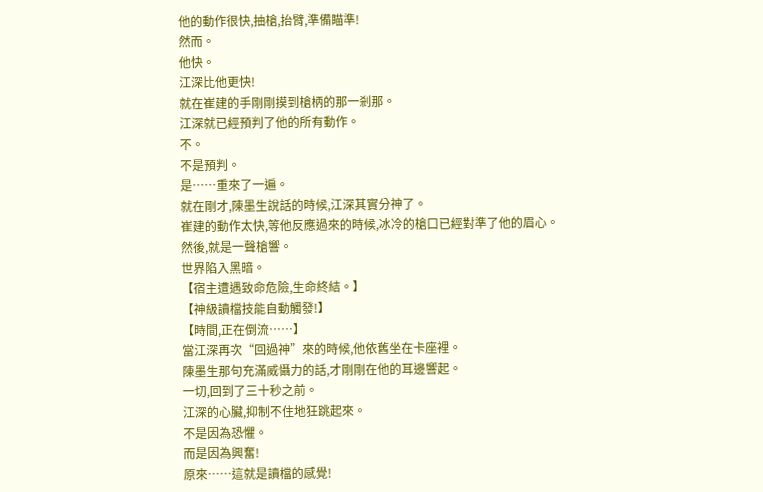他的動作很快,抽槍,抬臂,準備瞄準!
然而。
他快。
江深比他更快!
就在崔建的手剛剛摸到槍柄的那一剎那。
江深就已經預判了他的所有動作。
不。
不是預判。
是……重來了一遍。
就在剛才,陳墨生說話的時候,江深其實分神了。
崔建的動作太快,等他反應過來的時候,冰冷的槍口已經對準了他的眉心。
然後,就是一聲槍響。
世界陷入黑暗。
【宿主遭遇致命危險,生命終結。】
【神級讀檔技能自動觸發!】
【時間,正在倒流……】
當江深再次“回過神”來的時候,他依舊坐在卡座裡。
陳墨生那句充滿威懾力的話,才剛剛在他的耳邊響起。
一切,回到了三十秒之前。
江深的心臟,抑制不住地狂跳起來。
不是因為恐懼。
而是因為興奮!
原來……這就是讀檔的感覺!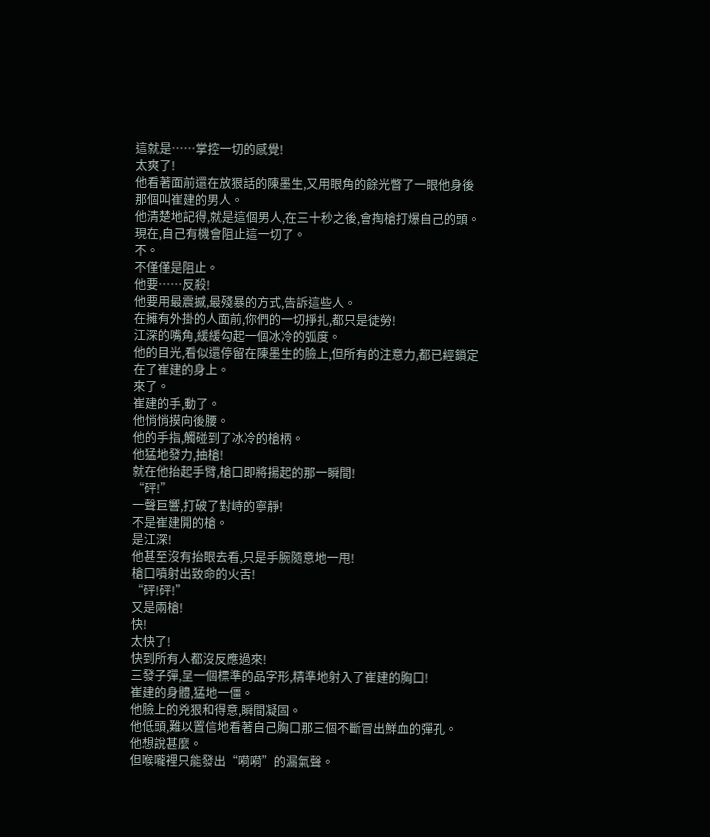這就是……掌控一切的感覺!
太爽了!
他看著面前還在放狠話的陳墨生,又用眼角的餘光瞥了一眼他身後那個叫崔建的男人。
他清楚地記得,就是這個男人,在三十秒之後,會掏槍打爆自己的頭。
現在,自己有機會阻止這一切了。
不。
不僅僅是阻止。
他要……反殺!
他要用最震撼,最殘暴的方式,告訴這些人。
在擁有外掛的人面前,你們的一切掙扎,都只是徒勞!
江深的嘴角,緩緩勾起一個冰冷的弧度。
他的目光,看似還停留在陳墨生的臉上,但所有的注意力,都已經鎖定在了崔建的身上。
來了。
崔建的手,動了。
他悄悄摸向後腰。
他的手指,觸碰到了冰冷的槍柄。
他猛地發力,抽槍!
就在他抬起手臂,槍口即將揚起的那一瞬間!
“砰!”
一聲巨響,打破了對峙的寧靜!
不是崔建開的槍。
是江深!
他甚至沒有抬眼去看,只是手腕隨意地一甩!
槍口噴射出致命的火舌!
“砰!砰!”
又是兩槍!
快!
太快了!
快到所有人都沒反應過來!
三發子彈,呈一個標準的品字形,精準地射入了崔建的胸口!
崔建的身體,猛地一僵。
他臉上的兇狠和得意,瞬間凝固。
他低頭,難以置信地看著自己胸口那三個不斷冒出鮮血的彈孔。
他想說甚麼。
但喉嚨裡只能發出“嗬嗬”的漏氣聲。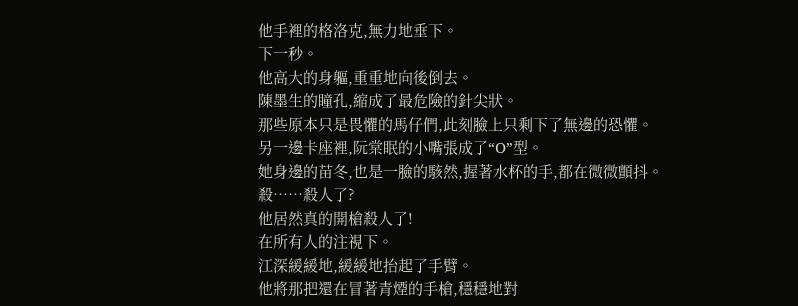他手裡的格洛克,無力地垂下。
下一秒。
他高大的身軀,重重地向後倒去。
陳墨生的瞳孔,縮成了最危險的針尖狀。
那些原本只是畏懼的馬仔們,此刻臉上只剩下了無邊的恐懼。
另一邊卡座裡,阮棠眠的小嘴張成了“O”型。
她身邊的苗冬,也是一臉的駭然,握著水杯的手,都在微微顫抖。
殺……殺人了?
他居然真的開槍殺人了!
在所有人的注視下。
江深緩緩地,緩緩地抬起了手臂。
他將那把還在冒著青煙的手槍,穩穩地對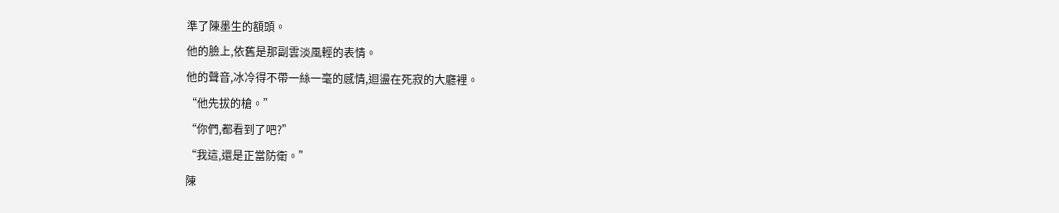準了陳墨生的額頭。
他的臉上,依舊是那副雲淡風輕的表情。
他的聲音,冰冷得不帶一絲一毫的感情,迴盪在死寂的大廳裡。
“他先拔的槍。”
“你們,都看到了吧?”
“我這,還是正當防衛。”
陳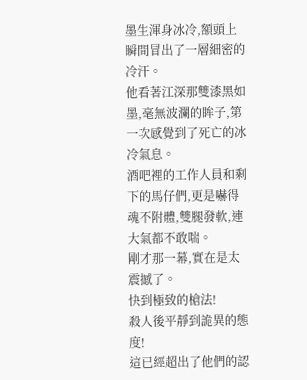墨生渾身冰冷,額頭上瞬間冒出了一層細密的冷汗。
他看著江深那雙漆黑如墨,毫無波瀾的眸子,第一次感覺到了死亡的冰冷氣息。
酒吧裡的工作人員和剩下的馬仔們,更是嚇得魂不附體,雙腿發軟,連大氣都不敢喘。
剛才那一幕,實在是太震撼了。
快到極致的槍法!
殺人後平靜到詭異的態度!
這已經超出了他們的認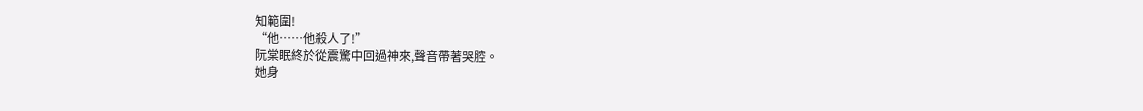知範圍!
“他……他殺人了!”
阮棠眠終於從震驚中回過神來,聲音帶著哭腔。
她身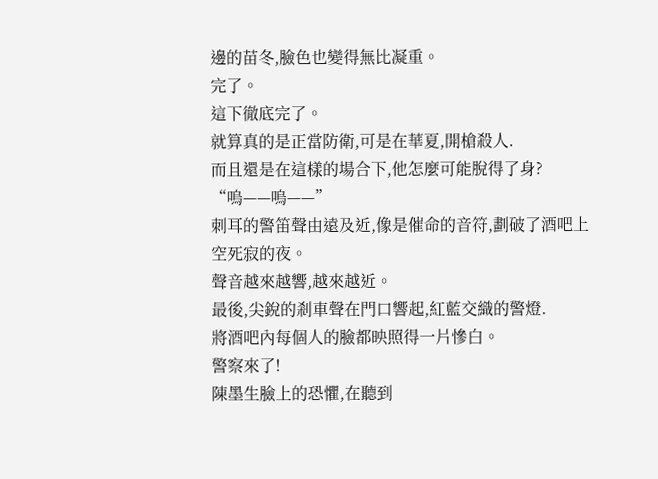邊的苗冬,臉色也變得無比凝重。
完了。
這下徹底完了。
就算真的是正當防衛,可是在華夏,開槍殺人.
而且還是在這樣的場合下,他怎麼可能脫得了身?
“嗚——嗚——”
刺耳的警笛聲由遠及近,像是催命的音符,劃破了酒吧上空死寂的夜。
聲音越來越響,越來越近。
最後,尖銳的剎車聲在門口響起,紅藍交織的警燈.
將酒吧內每個人的臉都映照得一片慘白。
警察來了!
陳墨生臉上的恐懼,在聽到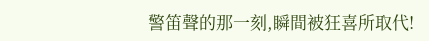警笛聲的那一刻,瞬間被狂喜所取代!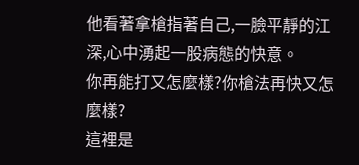他看著拿槍指著自己,一臉平靜的江深,心中湧起一股病態的快意。
你再能打又怎麼樣?你槍法再快又怎麼樣?
這裡是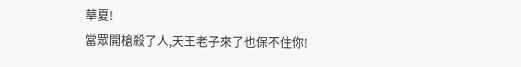華夏!
當眾開槍殺了人,天王老子來了也保不住你!